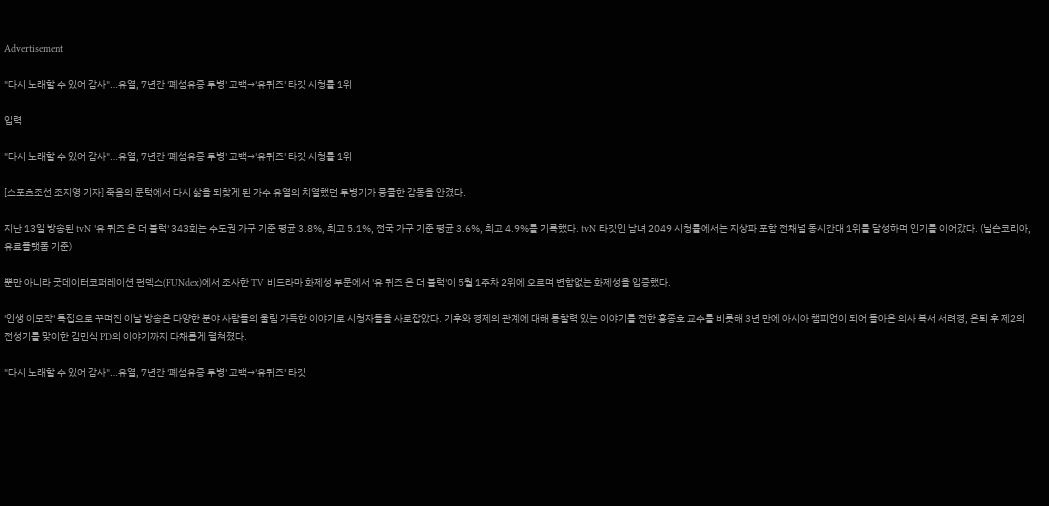Advertisement

"다시 노래할 수 있어 감사"…유열, 7년간 '폐섬유증 투병' 고백→'유퀴즈' 타깃 시청률 1위

입력

"다시 노래할 수 있어 감사"…유열, 7년간 '폐섬유증 투병' 고백→'유퀴즈' 타깃 시청률 1위

[스포츠조선 조지영 기자] 죽음의 문턱에서 다시 삶을 되찾게 된 가수 유열의 치열했던 투병기가 뭉클한 감동을 안겼다.

지난 13일 방송된 tvN '유 퀴즈 온 더 블럭' 343회는 수도권 가구 기준 평균 3.8%, 최고 5.1%, 전국 가구 기준 평균 3.6%, 최고 4.9%를 기록했다. tvN 타깃인 남녀 2049 시청률에서는 지상파 포함 전채널 동시간대 1위를 달성하며 인기를 이어갔다. (닐슨코리아, 유료플랫폼 기준)

뿐만 아니라 굿데이터코퍼레이션 펀덱스(FUNdex)에서 조사한 TV 비드라마 화제성 부문에서 '유 퀴즈 온 더 블럭'이 5월 1주차 2위에 오르며 변함없는 화제성을 입증했다.

'인생 이모작' 특집으로 꾸며진 이날 방송은 다양한 분야 사람들의 울림 가득한 이야기로 시청자들을 사로잡았다. 기후와 경제의 관계에 대해 통찰력 있는 이야기를 전한 홍종호 교수를 비롯해 3년 만에 아시아 챔피언이 되어 돌아온 의사 복서 서려경, 은퇴 후 제2의 전성기를 맞이한 김민식 PD의 이야기까지 다채롭게 펼쳐졌다.

"다시 노래할 수 있어 감사"…유열, 7년간 '폐섬유증 투병' 고백→'유퀴즈' 타깃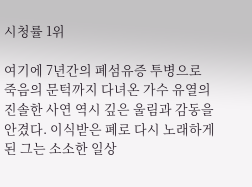시청률 1위

여기에 7년간의 폐섬유증 투병으로 죽음의 문턱까지 다녀온 가수 유열의 진솔한 사연 역시 깊은 울림과 감동을 안겼다. 이식받은 폐로 다시 노래하게 된 그는 소소한 일상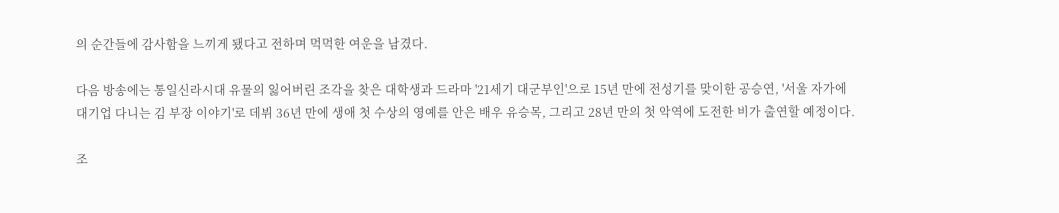의 순간들에 감사함을 느끼게 됐다고 전하며 먹먹한 여운을 남겼다.

다음 방송에는 통일신라시대 유물의 잃어버린 조각을 찾은 대학생과 드라마 '21세기 대군부인'으로 15년 만에 전성기를 맞이한 공승연, '서울 자가에 대기업 다니는 김 부장 이야기'로 데뷔 36년 만에 생애 첫 수상의 영예를 안은 배우 유승목, 그리고 28년 만의 첫 악역에 도전한 비가 출연할 예정이다.

조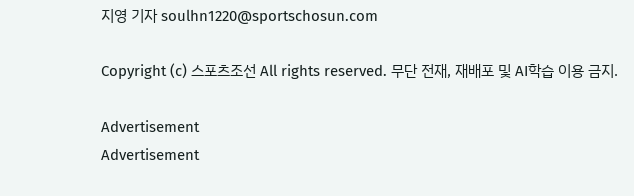지영 기자 soulhn1220@sportschosun.com

Copyright (c) 스포츠조선 All rights reserved. 무단 전재, 재배포 및 AI학습 이용 금지.

Advertisement
Advertisement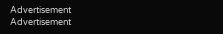Advertisement
Advertisement